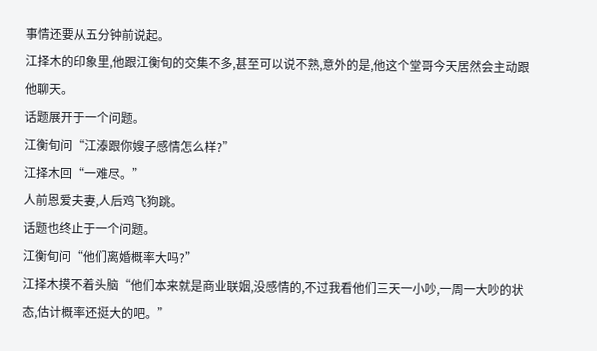事情还要从五分钟前说起。
江择木的印象里,他跟江衡旬的交集不多,甚至可以说不熟,意外的是,他这个堂哥今天居然会主动跟他聊天。
话题展开于一个问题。
江衡旬问“江溙跟你嫂子感情怎么样?”
江择木回“一难尽。”
人前恩爱夫妻,人后鸡飞狗跳。
话题也终止于一个问题。
江衡旬问“他们离婚概率大吗?”
江择木摸不着头脑“他们本来就是商业联姻,没感情的,不过我看他们三天一小吵,一周一大吵的状态,估计概率还挺大的吧。”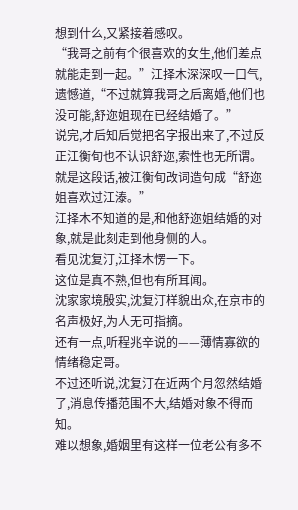想到什么,又紧接着感叹。
“我哥之前有个很喜欢的女生,他们差点就能走到一起。”江择木深深叹一口气,遗憾道,“不过就算我哥之后离婚,他们也没可能,舒迩姐现在已经结婚了。”
说完,才后知后觉把名字报出来了,不过反正江衡旬也不认识舒迩,索性也无所谓。
就是这段话,被江衡旬改词造句成“舒迩姐喜欢过江溙。”
江择木不知道的是,和他舒迩姐结婚的对象,就是此刻走到他身侧的人。
看见沈复汀,江择木愣一下。
这位是真不熟,但也有所耳闻。
沈家家境殷实,沈复汀样貌出众,在京市的名声极好,为人无可指摘。
还有一点,听程兆辛说的——薄情寡欲的情绪稳定哥。
不过还听说,沈复汀在近两个月忽然结婚了,消息传播范围不大,结婚对象不得而知。
难以想象,婚姻里有这样一位老公有多不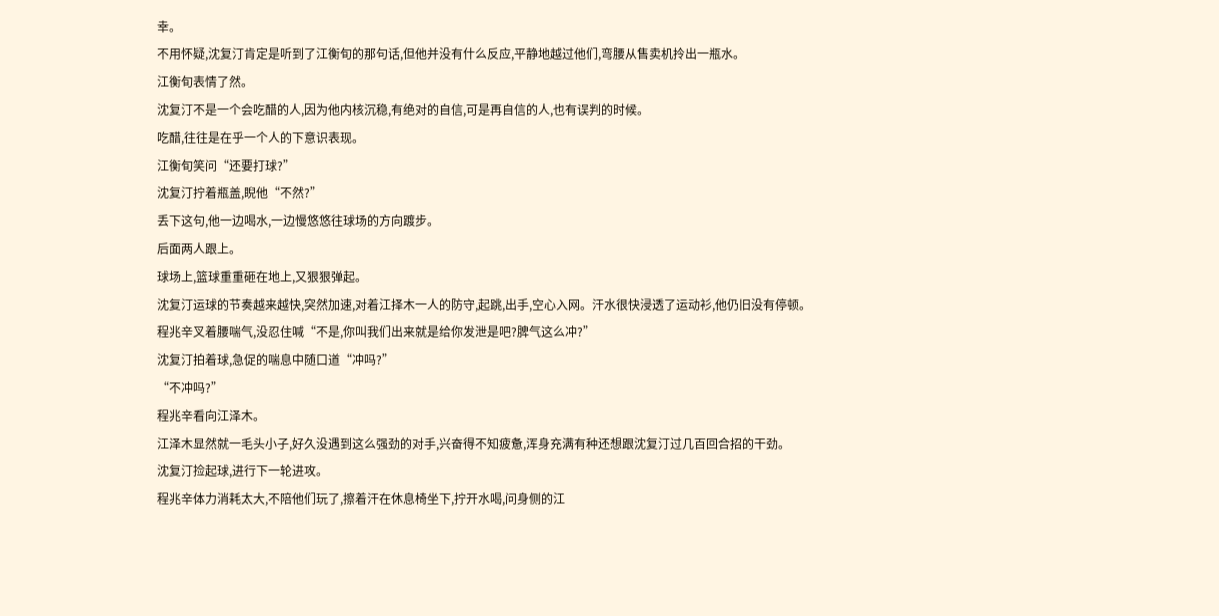幸。
不用怀疑,沈复汀肯定是听到了江衡旬的那句话,但他并没有什么反应,平静地越过他们,弯腰从售卖机拎出一瓶水。
江衡旬表情了然。
沈复汀不是一个会吃醋的人,因为他内核沉稳,有绝对的自信,可是再自信的人,也有误判的时候。
吃醋,往往是在乎一个人的下意识表现。
江衡旬笑问“还要打球?”
沈复汀拧着瓶盖,睨他“不然?”
丢下这句,他一边喝水,一边慢悠悠往球场的方向踱步。
后面两人跟上。
球场上,篮球重重砸在地上,又狠狠弹起。
沈复汀运球的节奏越来越快,突然加速,对着江择木一人的防守,起跳,出手,空心入网。汗水很快浸透了运动衫,他仍旧没有停顿。
程兆辛叉着腰喘气,没忍住喊“不是,你叫我们出来就是给你发泄是吧?脾气这么冲?”
沈复汀拍着球,急促的喘息中随口道“冲吗?”
“不冲吗?”
程兆辛看向江泽木。
江泽木显然就一毛头小子,好久没遇到这么强劲的对手,兴奋得不知疲惫,浑身充满有种还想跟沈复汀过几百回合招的干劲。
沈复汀捡起球,进行下一轮进攻。
程兆辛体力消耗太大,不陪他们玩了,擦着汗在休息椅坐下,拧开水喝,问身侧的江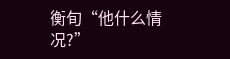衡旬“他什么情况?”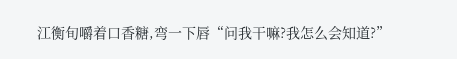江衡旬嚼着口香糖,弯一下唇“问我干嘛?我怎么会知道?”